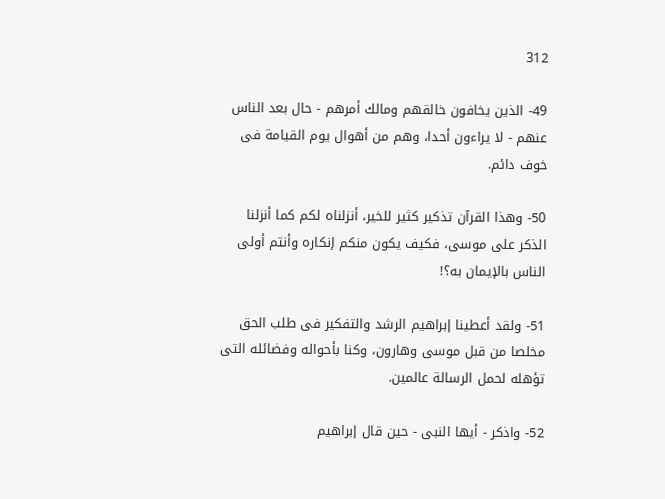312

49- الذين يخافون خالقهم ومالك أمرهم - حال بعد الناس عنهم - لا يراءون أحدا، وهم من أهوال يوم القيامة فى خوف دائم.

50- وهذا القرآن تذكير كثير للخير، أنزلناه لكم كما أنزلنا الذكر على موسى، فكيف يكون منكم إنكاره وأنتم أولى الناس بالإيمان به؟!

51- ولقد أعطينا إبراهيم الرشد والتفكير فى طلب الحق مخلصا من قبل موسى وهارون، وكنا بأحواله وفضائله التى تؤهله لحمل الرسالة عالمين.

52- واذكر - أيها النبى - حين قال إبراهيم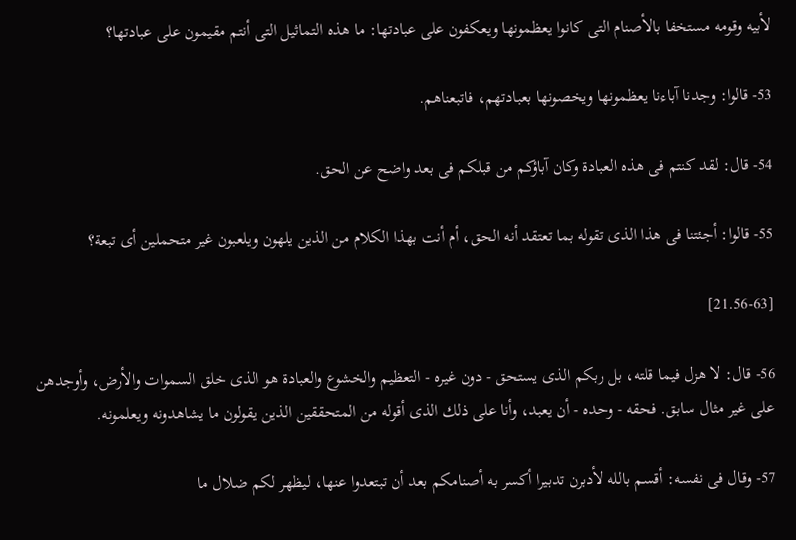لأبيه وقومه مستخفا بالأصنام التى كانوا يعظمونها ويعكفون على عبادتها: ما هذه التماثيل التى أنتم مقيمون على عبادتها؟

53- قالوا: وجدنا آباءنا يعظمونها ويخصونها بعبادتهم، فاتبعناهم.

54- قال: لقد كنتم فى هذه العبادة وكان آباؤكم من قبلكم فى بعد واضح عن الحق.

55- قالوا: أجئتنا فى هذا الذى تقوله بما تعتقد أنه الحق، أم أنت بهذا الكلام من الذين يلهون ويلعبون غير متحملين أى تبعة؟

[21.56-63]

56- قال: لا هزل فيما قلته، بل ربكم الذى يستحق - دون غيره - التعظيم والخشوع والعبادة هو الذى خلق السموات والأرض، وأوجدهن على غير مثال سابق. فحقه - وحده - أن يعبد، وأنا على ذلك الذى أقوله من المتحققين الذين يقولون ما يشاهدونه ويعلمونه.

57- وقال فى نفسه: أقسم بالله لأدبرن تدبيرا أكسر به أصنامكم بعد أن تبتعدوا عنها، ليظهر لكم ضلال ما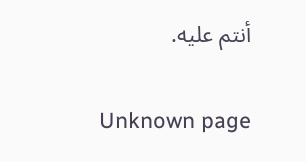أنتم عليه.

Unknown page